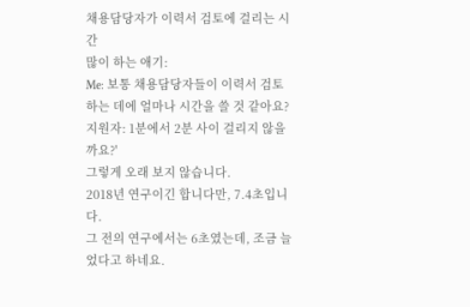채용담당자가 이력서 검토에 걸리는 시간
많이 하는 애기:
Me: 보통 채용담당자들이 이력서 검토하는 데에 얼마나 시간을 쓸 것 같아요?
지원자: 1분에서 2분 사이 걸리지 않을까요?'
그렇게 오래 보지 않습니다.
2018년 연구이긴 합니다만, 7.4초입니다.
그 전의 연구에서는 6초였는데, 조금 늘었다고 하네요.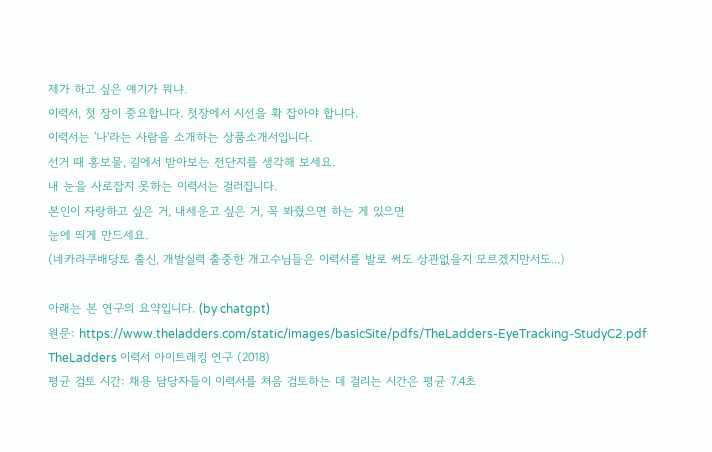제가 하고 싶은 얘기가 뭐냐.
이력서, 첫 장이 중요합니다. 첫장에서 시선을 확 잡아야 합니다.
이력서는 '나'라는 사람을 소개하는 상품소개서입니다.
선거 때 홍보물, 길에서 받아보는 전단지를 생각해 보세요.
내 눈을 사로잡지 못하는 이력서는 걸러집니다.
본인이 자랑하고 싶은 거, 내세운고 싶은 거, 꼭 봐줬으면 하는 게 있으면
눈에 띄게 만드세요.
(네카라쿠배당토 출신, 개발실력 출중한 개고수님들은 이력서를 발로 써도 상관없을지 모르겠지만서도...)

아래는 본 연구의 요약입니다. (by chatgpt)
원문: https://www.theladders.com/static/images/basicSite/pdfs/TheLadders-EyeTracking-StudyC2.pdf
TheLadders 이력서 아이트래킹 연구 (2018)
평균 검토 시간: 채용 담당자들이 이력서를 처음 검토하는 데 걸리는 시간은 평균 7.4초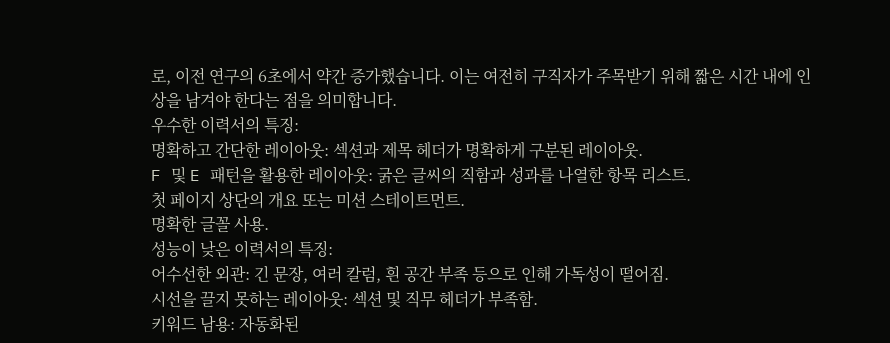로, 이전 연구의 6초에서 약간 증가했습니다. 이는 여전히 구직자가 주목받기 위해 짧은 시간 내에 인상을 남겨야 한다는 점을 의미합니다.
우수한 이력서의 특징:
명확하고 간단한 레이아웃: 섹션과 제목 헤더가 명확하게 구분된 레이아웃.
F 및 E 패턴을 활용한 레이아웃: 굵은 글씨의 직함과 성과를 나열한 항목 리스트.
첫 페이지 상단의 개요 또는 미션 스테이트먼트.
명확한 글꼴 사용.
성능이 낮은 이력서의 특징:
어수선한 외관: 긴 문장, 여러 칼럼, 흰 공간 부족 등으로 인해 가독성이 떨어짐.
시선을 끌지 못하는 레이아웃: 섹션 및 직무 헤더가 부족함.
키워드 남용: 자동화된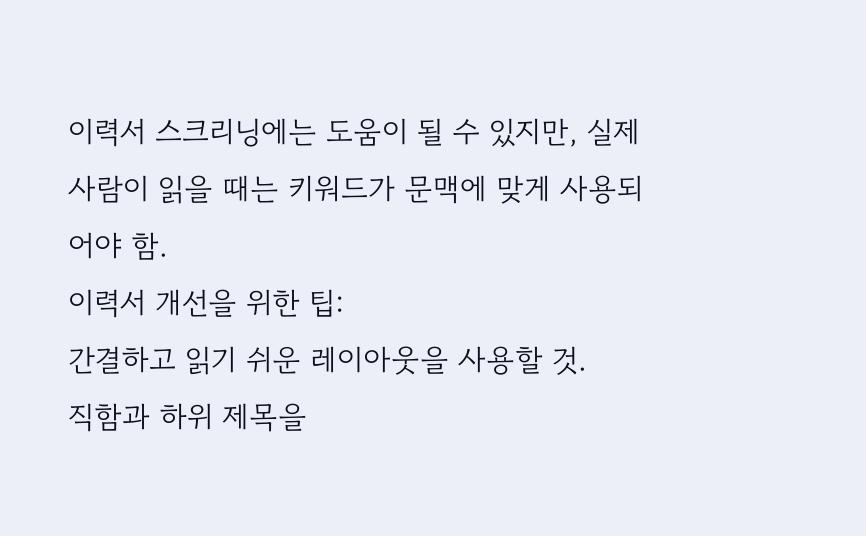이력서 스크리닝에는 도움이 될 수 있지만, 실제 사람이 읽을 때는 키워드가 문맥에 맞게 사용되어야 함.
이력서 개선을 위한 팁:
간결하고 읽기 쉬운 레이아웃을 사용할 것.
직함과 하위 제목을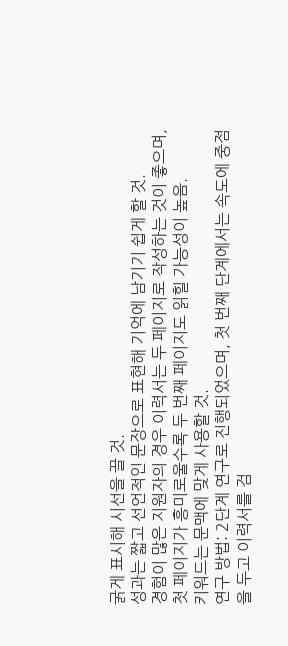굵게 표시해 시선을 끌 것.
성과는 짧고 선언적인 문장으로 표현해 기억에 남기기 쉽게 할 것.
경험이 많은 지원자의 경우 이력서는 두 페이지로 작성하는 것이 좋으며, 첫 페이지가 흥미로울수록 두 번째 페이지도 읽힐 가능성이 높음.
키워드는 문맥에 맞게 사용할 것.
연구 방법: 2단계 연구로 진행되었으며, 첫 번째 단계에서는 속도에 중점을 두고 이력서를 검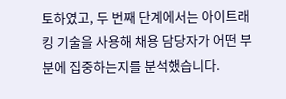토하였고, 두 번째 단계에서는 아이트래킹 기술을 사용해 채용 담당자가 어떤 부분에 집중하는지를 분석했습니다.